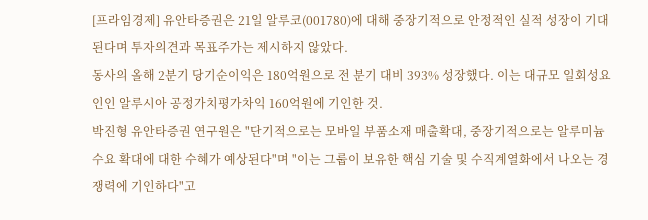[프라임경제] 유안타증권은 21일 알루코(001780)에 대해 중장기적으로 안정적인 실적 성장이 기대된다며 투자의견과 목표주가는 제시하지 않았다.
동사의 올해 2분기 당기순이익은 180억원으로 전 분기 대비 393% 성장했다. 이는 대규모 일회성요인인 알루시아 공정가치평가차익 160억원에 기인한 것.
박진형 유안타증권 연구원은 "단기적으로는 모바일 부품소재 매출확대, 중장기적으로는 알루미늄 수요 확대에 대한 수혜가 예상된다"며 "이는 그룹이 보유한 핵심 기술 및 수직계열화에서 나오는 경쟁력에 기인하다"고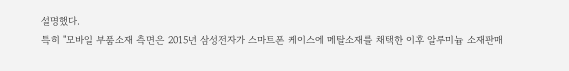설명했다.
특히 "모바일 부품소재 측면은 2015년 삼성전자가 스마트폰 케이스에 메탈소재를 채택한 이후 알루미늄 소재판매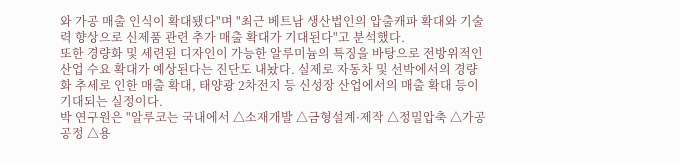와 가공 매출 인식이 확대됐다"며 "최근 베트남 생산법인의 압출캐파 확대와 기술력 향상으로 신제품 관련 추가 매출 확대가 기대된다"고 분석했다.
또한 경량화 및 세련된 디자인이 가능한 알루미늄의 특징을 바탕으로 전방위적인 산업 수요 확대가 예상된다는 진단도 내놨다. 실제로 자동차 및 선박에서의 경량화 추세로 인한 매출 확대, 태양광 2차전지 등 신성장 산업에서의 매출 확대 등이 기대되는 실정이다.
박 연구원은 "알루코는 국내에서 △소재개발 △금형설계·제작 △정밀압축 △가공공정 △용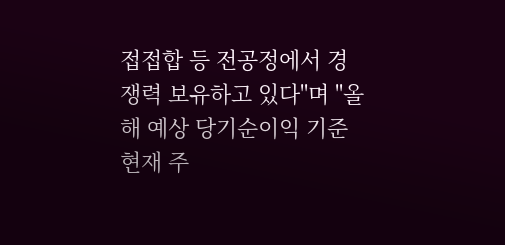접접합 등 전공정에서 경쟁력 보유하고 있다"며 "올해 예상 당기순이익 기준 현재 주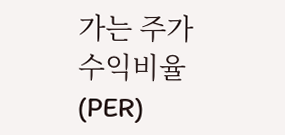가는 주가수익비율(PER)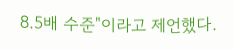8.5배 수준"이라고 제언했다.